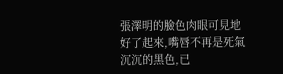張澤明的臉色肉眼可見地好了起來,嘴唇不再是死氣沉沉的黑色,已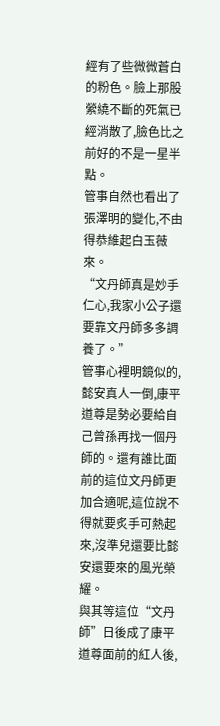經有了些微微蒼白的粉色。臉上那股縈繞不斷的死氣已經消散了,臉色比之前好的不是一星半點。
管事自然也看出了張澤明的變化,不由得恭維起白玉薇來。
“文丹師真是妙手仁心,我家小公子還要靠文丹師多多調養了。”
管事心裡明鏡似的,懿安真人一倒,康平道尊是勢必要給自己曾孫再找一個丹師的。還有誰比面前的這位文丹師更加合適呢,這位說不得就要炙手可熱起來,沒準兒還要比懿安還要來的風光榮耀。
與其等這位“文丹師”日後成了康平道尊面前的紅人後,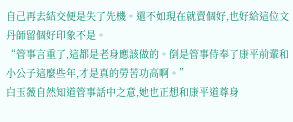自己再去結交便是失了先機。還不如現在就賣個好,也好給這位文丹師留個好印象不是。
“管事言重了,這都是老身應該做的。倒是管事侍奉了康平前輩和小公子這麼些年,才是真的勞苦功高啊。”
白玉薇自然知道管事話中之意,她也正想和康平道尊身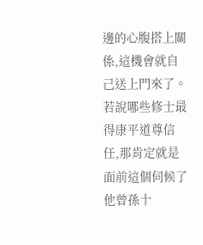邊的心腹搭上關係,這機會就自己送上門來了。
若說哪些修士最得康平道尊信任,那肯定就是面前這個伺候了他曾孫十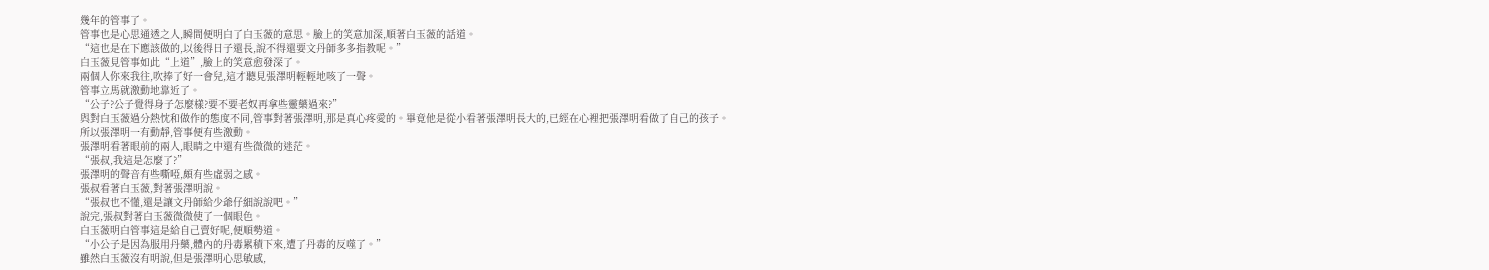幾年的管事了。
管事也是心思通透之人,瞬間便明白了白玉薇的意思。臉上的笑意加深,順著白玉薇的話道。
“這也是在下應該做的,以後得日子還長,說不得還要文丹師多多指教呢。”
白玉薇見管事如此“上道”,臉上的笑意愈發深了。
兩個人你來我往,吹捧了好一會兒,這才聽見張澤明輕輕地咳了一聲。
管事立馬就激動地靠近了。
“公子?公子覺得身子怎麼樣?要不要老奴再拿些靈藥過來?”
與對白玉薇過分熱忱和做作的態度不同,管事對著張澤明,那是真心疼愛的。畢竟他是從小看著張澤明長大的,已經在心裡把張澤明看做了自己的孩子。
所以張澤明一有動靜,管事便有些激動。
張澤明看著眼前的兩人,眼睛之中還有些微微的迷茫。
“張叔,我這是怎麼了?”
張澤明的聲音有些嘶啞,頗有些虛弱之感。
張叔看著白玉薇,對著張澤明說。
“張叔也不懂,還是讓文丹師給少爺仔細說說吧。”
說完,張叔對著白玉薇微微使了一個眼色。
白玉薇明白管事這是給自己賣好呢,便順勢道。
“小公子是因為服用丹藥,體內的丹毒累積下來,遭了丹毒的反噬了。”
雖然白玉薇沒有明說,但是張澤明心思敏感,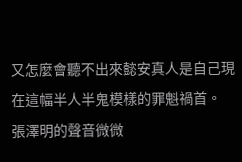又怎麼會聽不出來懿安真人是自己現在這幅半人半鬼模樣的罪魁禍首。
張澤明的聲音微微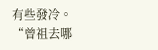有些發冷。
“曾祖去哪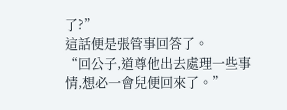了?”
這話便是張管事回答了。
“回公子,道尊他出去處理一些事情,想必一會兒便回來了。”